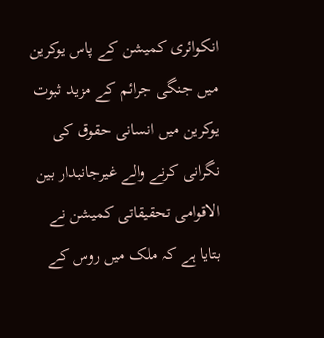انکوائری کمیشن کے پاس یوکرین میں جنگی جرائم کے مزید ثبوت
یوکرین میں انسانی حقوق کی نگرانی کرنے والے غیرجانبدار بین الاقوامی تحقیقاتی کمیشن نے بتایا ہے کہ ملک میں روس کے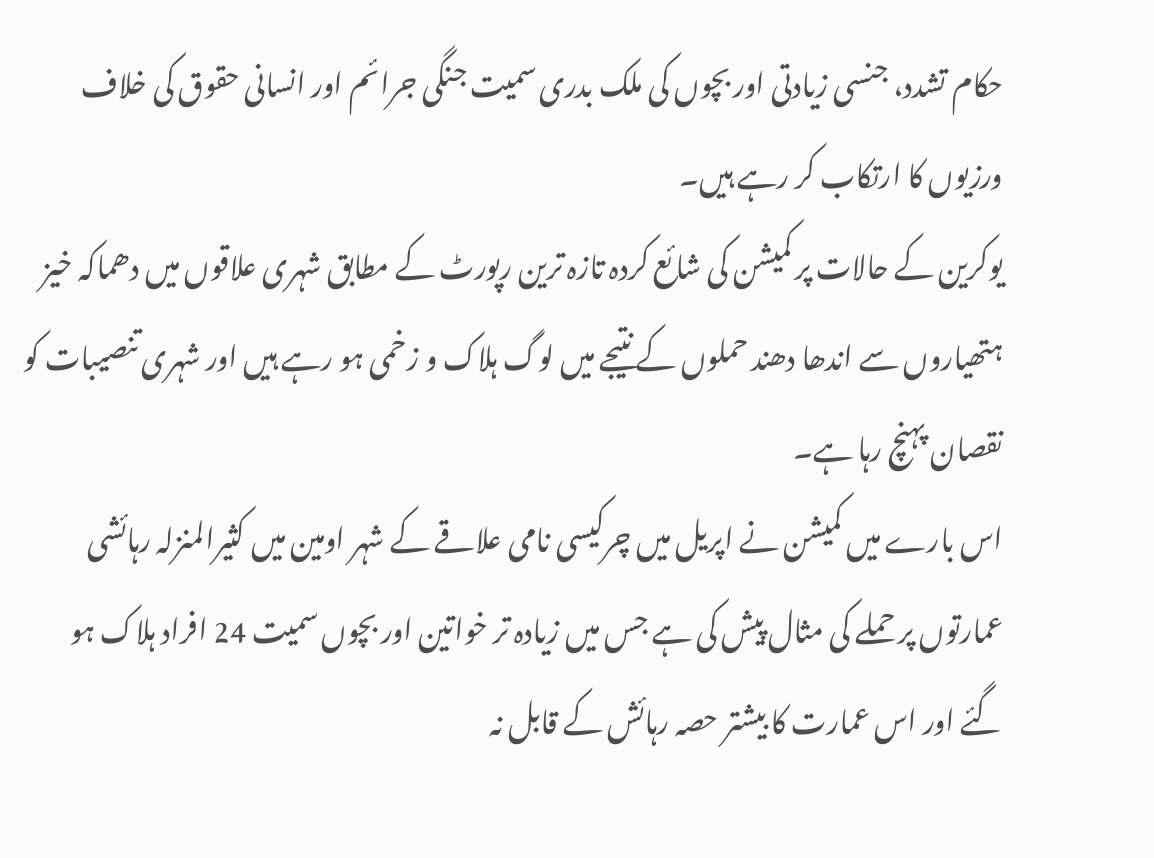حکام تشدد، جنسی زیادتی اور بچوں کی ملک بدری سمیت جنگی جرائم اور انسانی حقوق کی خلاف ورزیوں کا ارتکاب کر رہے ہیں۔
یوکرین کے حالات پر کمیشن کی شائع کردہ تازہ ترین رپورٹ کے مطابق شہری علاقوں میں دھماکہ خیز ہتھیاروں سے اندھا دھند حملوں کے نتیجے میں لوگ ہلاک و زخمی ہو رہے ہیں اور شہری تنصیبات کو نقصان پہنچ رہا ہے۔
اس بارے میں کمیشن نے اپریل میں چرکیسی نامی علاقے کے شہر اومین میں کثیرالمنزلہ رہائشی عمارتوں پر حملے کی مثال پیش کی ہے جس میں زیادہ تر خواتین اور بچوں سمیت 24 افراد ہلاک ہو گئے اور اس عمارت کا بیشتر حصہ رہائش کے قابل نہ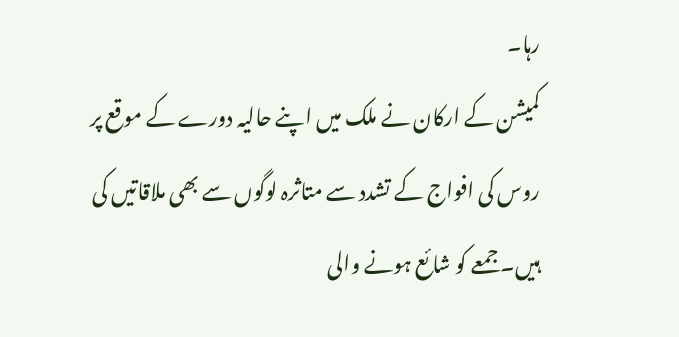رہا۔
کمیشن کے ارکان نے ملک میں اپنے حالیہ دورے کے موقع پر روس کی افواج کے تشدد سے متاثرہ لوگوں سے بھی ملاقاتیں کی ہیں۔ جمعے کو شائع ہونے والی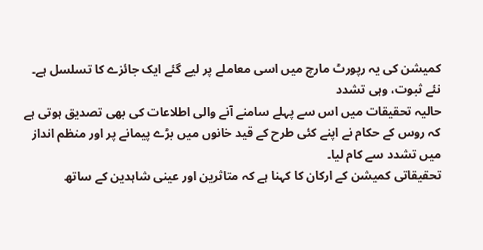کمیشن کی یہ رپورٹ مارچ میں اسی معاملے پر لیے گئے ایک جائزے کا تسلسل ہے۔
نئے ثبوت، وہی تشدد
حالیہ تحقیقات میں اس سے پہلے سامنے آنے والی اطلاعات کی بھی تصدیق ہوتی ہے کہ روس کے حکام نے اپنے کئی طرح کے قید خانوں میں بڑے پیمانے پر اور منظم انداز میں تشدد سے کام لیا۔
تحقیقاتی کمیشن کے ارکان کا کہنا ہے کہ متاثرین اور عینی شاہدین کے ساتھ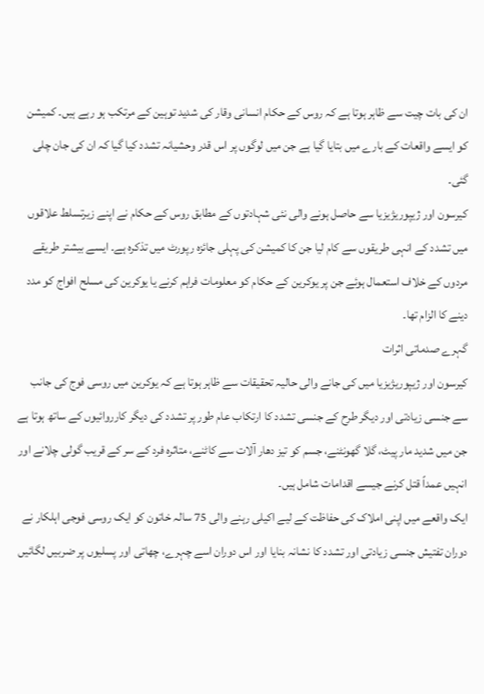ان کی بات چیت سے ظاہر ہوتا ہے کہ روس کے حکام انسانی وقار کی شدید توہین کے مرتکب ہو رہے ہیں۔ کمیشن کو ایسے واقعات کے بارے میں بتایا گیا ہے جن میں لوگوں پر اس قدر وحشیانہ تشدد کیا گیا کہ ان کی جان چلی گئی۔
کیرسون اور ژیپوریژیزیا سے حاصل ہونے والی نئی شہادتوں کے مطابق روس کے حکام نے اپنے زیرتسلط علاقوں میں تشدد کے انہی طریقوں سے کام لیا جن کا کمیشن کی پہلی جائزہ رپورٹ میں تذکرہ ہے۔ ایسے بیشتر طریقے مردوں کے خلاف استعمال ہوئے جن پر یوکرین کے حکام کو معلومات فراہم کرنے یا یوکرین کی مسلح افواج کو مدد دینے کا الزام تھا۔
گہرے صدماتی اثرات
کیرسون اور ژیپوریژیزیا میں کی جانے والی حالیہ تحقیقات سے ظاہر ہوتا ہے کہ یوکرین میں روسی فوج کی جانب سے جنسی زیادتی اور دیگر طرح کے جنسی تشدد کا ارتکاب عام طور پر تشدد کی دیگر کارروائیوں کے ساتھ ہوتا ہے جن میں شدید مار پیٹ، گلا گھونٹنے، جسم کو تیز دھار آلات سے کاٹنے، متاثرہ فرد کے سر کے قریب گولی چلانے اور انہیں عمداً قتل کرنے جیسے اقدامات شامل ہیں۔
ایک واقعے میں اپنی املاک کی حفاظت کے لیے اکیلی رہنے والی 75 سالہ خاتون کو ایک روسی فوجی اہلکار نے دوران تفتیش جنسی زیادتی اور تشدد کا نشانہ بنایا اور اس دوران اسے چہرے، چھاتی اور پسلیوں پر ضربیں لگائیں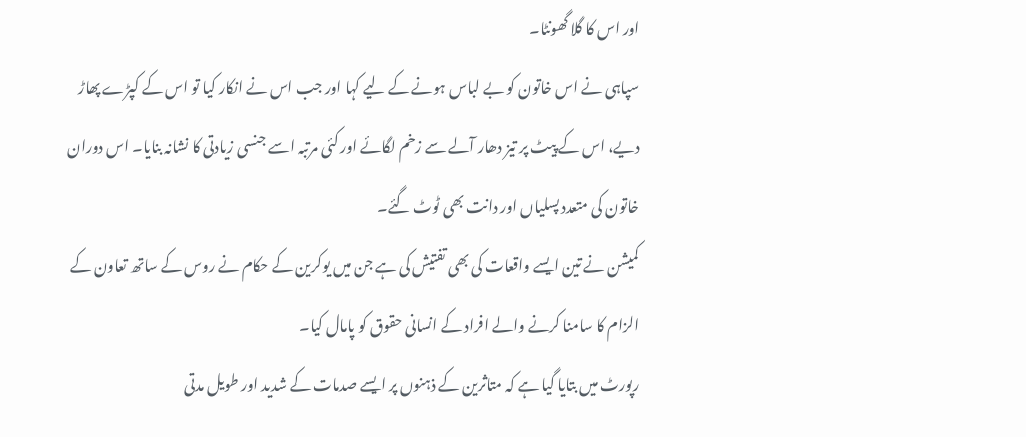اور اس کا گلا گھونٹا۔
سپاہی نے اس خاتون کو بے لباس ہونے کے لیے کہا اور جب اس نے انکار کیا تو اس کے کپڑے پھاڑ دیے، اس کے پیٹ پر تیز دھار آلے سے زخم لگائے اور کئی مرتبہ اسے جنسی زیادتی کا نشانہ بنایا۔ اس دوران خاتون کی متعدد پسلیاں اور دانت بھی ٹوٹ گئے۔
کمیشن نے تین ایسے واقعات کی بھی تفتیش کی ہے جن میں یوکرین کے حکام نے روس کے ساتھ تعاون کے الزام کا سامنا کرنے والے افراد کے انسانی حقوق کو پامال کیا۔
رپورٹ میں بتایا گیا ہے کہ متاثرین کے ذہنوں پر ایسے صدمات کے شدید اور طویل مدتی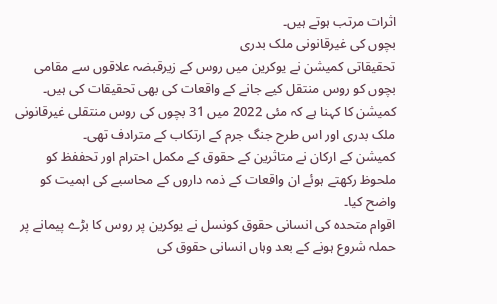اثرات مرتب ہوتے ہیں۔
بچوں کی غیرقانونی ملک بدری
تحقیقاتی کمیشن نے یوکرین میں روس کے زیرقبضہ علاقوں سے مقامی بچوں کو روس منتقل کیے جانے کے واقعات کی بھی تحقیقات کی ہیں۔ کمیشن کا کہنا ہے کہ مئی 2022 میں 31 بچوں کی روس منتقلی غیرقانونی ملک بدری اور اس طرح جنگ جرم کے ارتکاب کے مترادف تھی۔
کمیشن کے ارکان نے متاثرین کے حقوق کے مکمل احترام اور تحففظ کو ملحوظ رکھتے ہوئے ان واقعات کے ذمہ داروں کے محاسبے کی اہمیت کو واضح کیا۔
اقوام متحدہ کی انسانی حقوق کونسل نے یوکرین پر روس کا بڑے پیمانے پر حملہ شروع ہونے کے بعد وہاں انسانی حقوق کی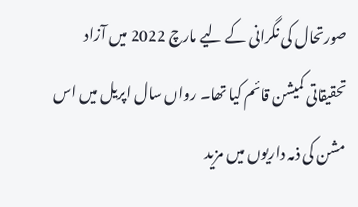صورتحال کی نگرانی کے لیے مارچ 2022 میں آزاد تحقیقاتی کمیشن قائم کیا تھا۔ رواں سال اپریل میں اس مشن کی ذمہ داریوں میں مزید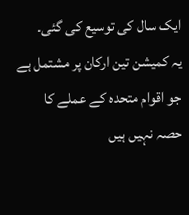ایک سال کی توسیع کی گئی۔
یہ کمیشن تین ارکان پر مشتمل ہے جو اقوام متحدہ کے عملے کا حصہ نہیں ہیں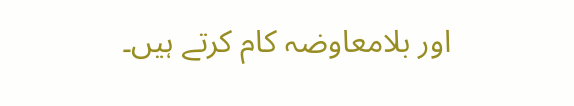اور بلامعاوضہ کام کرتے ہیں۔